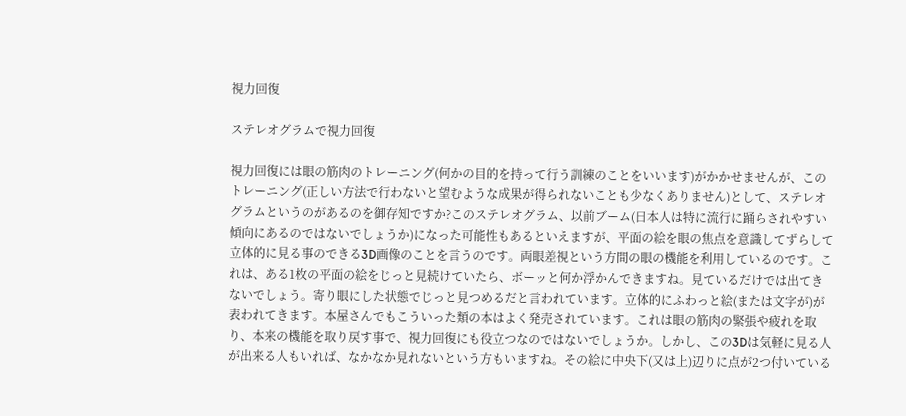視力回復

ステレオグラムで視力回復

視力回復には眼の筋肉のトレーニング(何かの目的を持って行う訓練のことをいいます)がかかせませんが、このトレーニング(正しい方法で行わないと望むような成果が得られないことも少なくありません)として、ステレオグラムというのがあるのを御存知ですか?このステレオグラム、以前ブーム(日本人は特に流行に踊らされやすい傾向にあるのではないでしょうか)になった可能性もあるといえますが、平面の絵を眼の焦点を意識してずらして立体的に見る事のできる3D画像のことを言うのです。両眼差視という方間の眼の機能を利用しているのです。これは、ある1枚の平面の絵をじっと見続けていたら、ボーッと何か浮かんできますね。見ているだけでは出てきないでしょう。寄り眼にした状態でじっと見つめるだと言われています。立体的にふわっと絵(または文字が)が表われてきます。本屋さんでもこういった類の本はよく発売されています。これは眼の筋肉の緊張や疲れを取り、本来の機能を取り戻す事で、視力回復にも役立つなのではないでしょうか。しかし、この3Dは気軽に見る人が出来る人もいれば、なかなか見れないという方もいますね。その絵に中央下(又は上)辺りに点が2つ付いている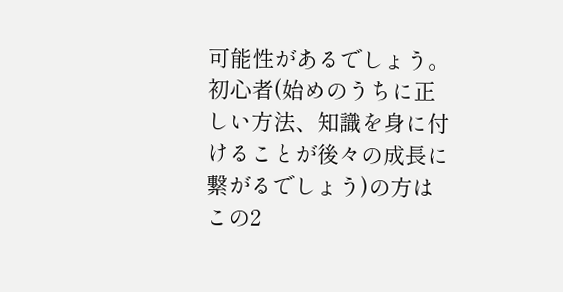可能性があるでしょう。初心者(始めのうちに正しい方法、知識を身に付けることが後々の成長に繋がるでしょう)の方はこの2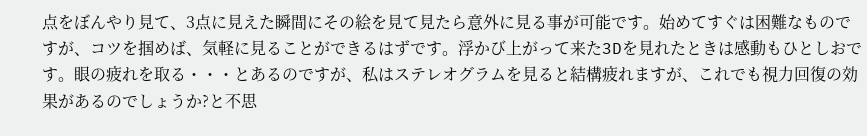点をぼんやり見て、3点に見えた瞬間にその絵を見て見たら意外に見る事が可能です。始めてすぐは困難なものですが、コツを掴めば、気軽に見ることができるはずです。浮かび上がって来た3Dを見れたときは感動もひとしおです。眼の疲れを取る・・・とあるのですが、私はステレオグラムを見ると結構疲れますが、これでも視力回復の効果があるのでしょうか?と不思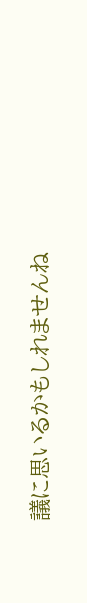議に思いるかもしれませんね